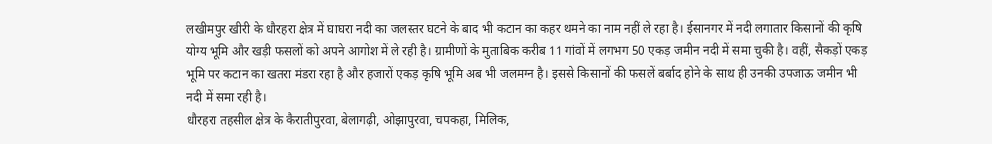लखीमपुर खीरी के धौरहरा क्षेत्र में घाघरा नदी का जलस्तर घटने के बाद भी कटान का कहर थमने का नाम नहीं ले रहा है। ईसानगर में नदी लगातार किसानों की कृषि योग्य भूमि और खड़ी फसलों को अपने आगोश में ले रही है। ग्रामीणों के मुताबिक करीब 11 गांवों में लगभग 50 एकड़ जमीन नदी में समा चुकी है। वहीं, सैकड़ों एकड़ भूमि पर कटान का खतरा मंडरा रहा है और हजारों एकड़ कृषि भूमि अब भी जलमग्न है। इससे किसानों की फसलें बर्बाद होने के साथ ही उनकी उपजाऊ जमीन भी नदी में समा रही है।
धौरहरा तहसील क्षेत्र के कैरातीपुरवा, बेलागढ़ी, ओझापुरवा, चपकहा, मिलिक,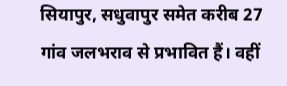सियापुर, सधुवापुर समेत करीब 27 गांव जलभराव से प्रभावित हैं। वहीं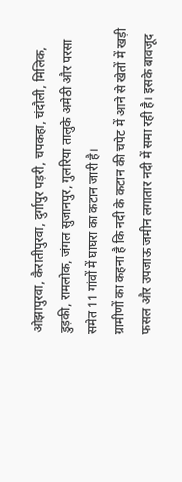ओझापुरवा, कैरातीपुरवा, दुर्गापुर पड़री, चपकहा, चंदौली, मिलिक, डुड़की, रामलोक, जंगल सुजानपुर, गुलरिया तालुके अमेठी और परसा समेत 11 गांवों में घाघरा का कटान जारी है।
ग्रामीणों का कहना है कि नदी के कटान की चपेट में आने से खेतों में खड़ी फसल और उपजाऊ जमीन लगातार नदी में समा रही है। इसके बावजूद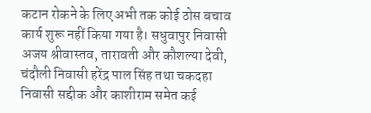कटान रोकने के लिए अभी तक कोई ठोस बचाव कार्य शुरू नहीं किया गया है। सधुवापुर निवासी अजय श्रीवास्तव, तारावती और कौशल्या देवी, चंदौली निवासी हरेंद्र पाल सिंह तथा चकदहा निवासी सद्दीक और काशीराम समेत कई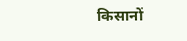किसानों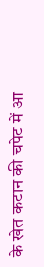के खेत कटान की चपेट में आ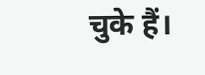चुके हैं।